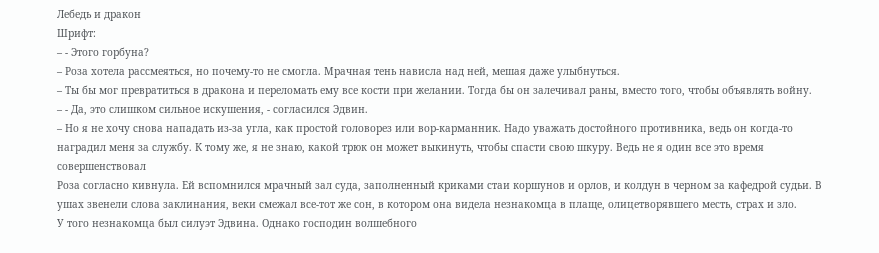Лебедь и дракон
Шрифт:
– - Этого горбуна?
– Роза хотела рассмеяться, но почему-то не смогла. Мрачная тень нависла над ней, мешая даже улыбнуться.
– Ты бы мог превратиться в дракона и переломать ему все кости при желании. Тогда бы он залечивал раны, вместо того, чтобы объявлять войну.
– - Да, это слишком сильное искушения, - согласился Эдвин.
– Но я не хочу снова нападать из-за угла, как простой головорез или вор-карманник. Надо уважать достойного противника, ведь он когда-то наградил меня за службу. К тому же, я не знаю, какой трюк он может выкинуть, чтобы спасти свою шкуру. Ведь не я один все это время совершенствовал
Роза согласно кивнула. Ей вспомнился мрачный зал суда, заполненный криками стаи коршунов и орлов, и колдун в черном за кафедрой судьи. В ушах звенели слова заклинания, веки смежал все-тот же сон, в котором она видела незнакомца в плаще, олицетворявшего месть, страх и зло.
У того незнакомца был силуэт Эдвина. Однако господин волшебного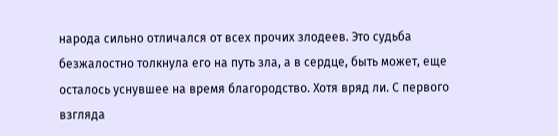народа сильно отличался от всех прочих злодеев. Это судьба безжалостно толкнула его на путь зла, а в сердце, быть может, еще осталось уснувшее на время благородство. Хотя вряд ли. С первого взгляда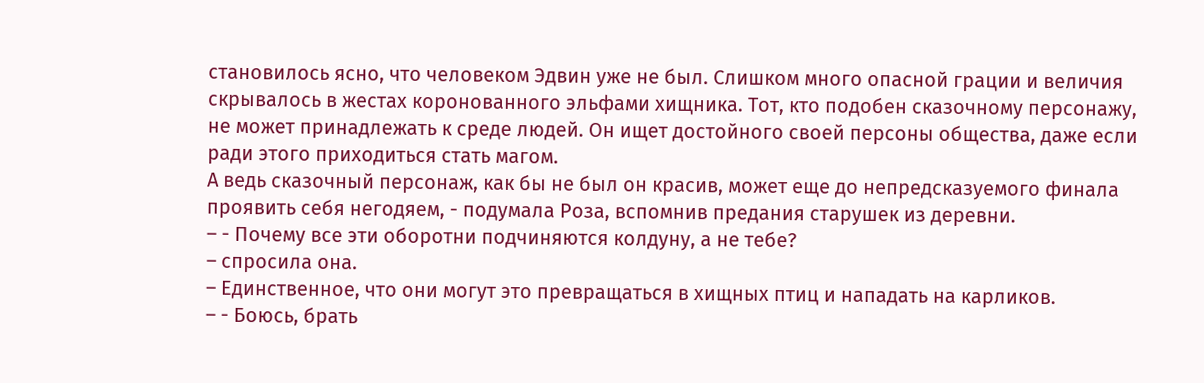становилось ясно, что человеком Эдвин уже не был. Слишком много опасной грации и величия скрывалось в жестах коронованного эльфами хищника. Тот, кто подобен сказочному персонажу, не может принадлежать к среде людей. Он ищет достойного своей персоны общества, даже если ради этого приходиться стать магом.
А ведь сказочный персонаж, как бы не был он красив, может еще до непредсказуемого финала проявить себя негодяем, - подумала Роза, вспомнив предания старушек из деревни.
– - Почему все эти оборотни подчиняются колдуну, а не тебе?
– спросила она.
– Единственное, что они могут это превращаться в хищных птиц и нападать на карликов.
– - Боюсь, брать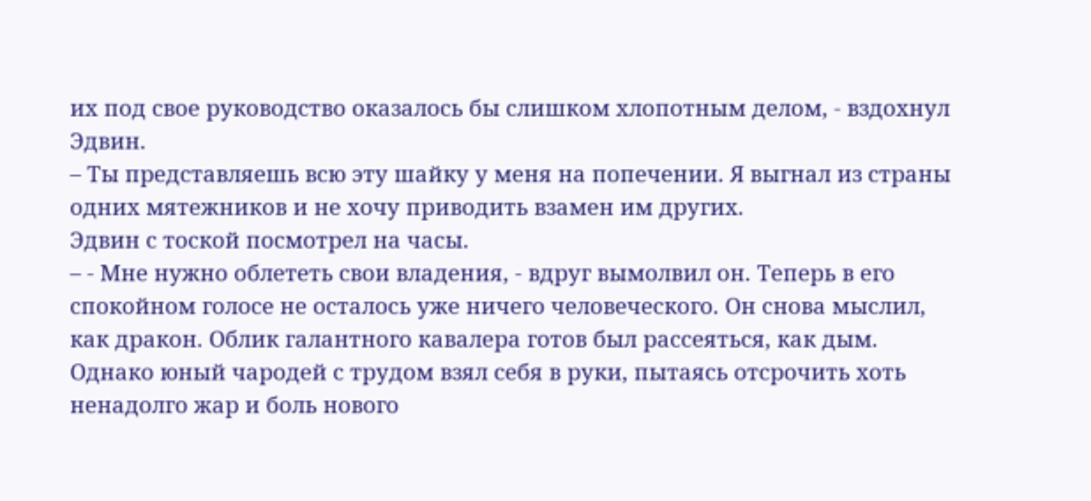их под свое руководство оказалось бы слишком хлопотным делом, - вздохнул Эдвин.
– Ты представляешь всю эту шайку у меня на попечении. Я выгнал из страны одних мятежников и не хочу приводить взамен им других.
Эдвин с тоской посмотрел на часы.
– - Мне нужно облететь свои владения, - вдруг вымолвил он. Теперь в его спокойном голосе не осталось уже ничего человеческого. Он снова мыслил, как дракон. Облик галантного кавалера готов был рассеяться, как дым. Однако юный чародей с трудом взял себя в руки, пытаясь отсрочить хоть ненадолго жар и боль нового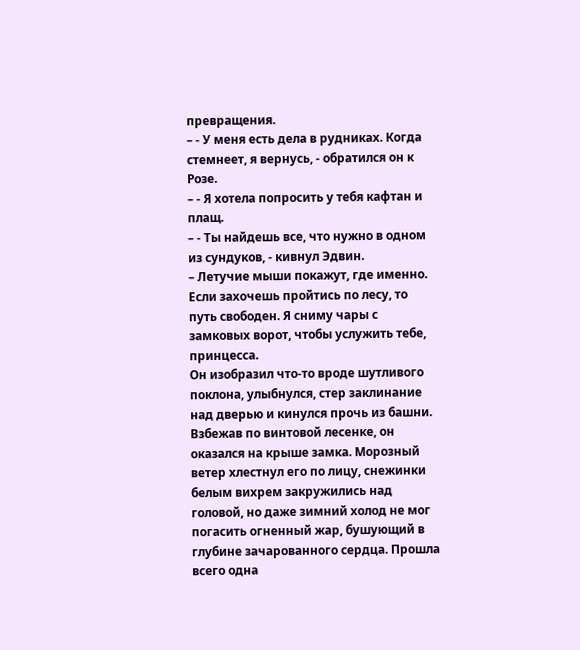превращения.
– - У меня есть дела в рудниках. Когда стемнеет, я вернусь, - обратился он к Розе.
– - Я хотела попросить у тебя кафтан и плащ.
– - Ты найдешь все, что нужно в одном из сундуков, - кивнул Эдвин.
– Летучие мыши покажут, где именно. Если захочешь пройтись по лесу, то путь свободен. Я сниму чары с замковых ворот, чтобы услужить тебе, принцесса.
Он изобразил что-то вроде шутливого поклона, улыбнулся, стер заклинание над дверью и кинулся прочь из башни. Взбежав по винтовой лесенке, он оказался на крыше замка. Морозный ветер хлестнул его по лицу, снежинки белым вихрем закружились над головой, но даже зимний холод не мог погасить огненный жар, бушующий в глубине зачарованного сердца. Прошла всего одна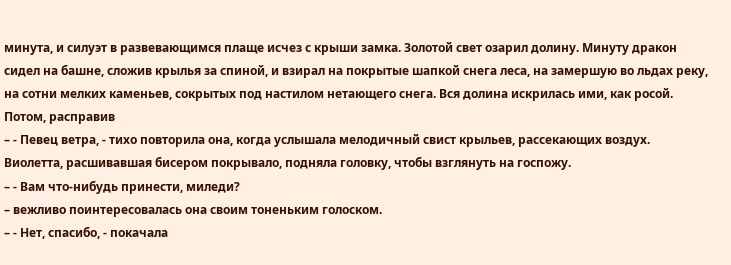минута, и силуэт в развевающимся плаще исчез с крыши замка. Золотой свет озарил долину. Минуту дракон сидел на башне, сложив крылья за спиной, и взирал на покрытые шапкой снега леса, на замершую во льдах реку, на сотни мелких каменьев, сокрытых под настилом нетающего снега. Вся долина искрилась ими, как росой.
Потом, расправив
– - Певец ветра, - тихо повторила она, когда услышала мелодичный свист крыльев, рассекающих воздух.
Виолетта, расшивавшая бисером покрывало, подняла головку, чтобы взглянуть на госпожу.
– - Вам что-нибудь принести, миледи?
– вежливо поинтересовалась она своим тоненьким голоском.
– - Нет, спасибо, - покачала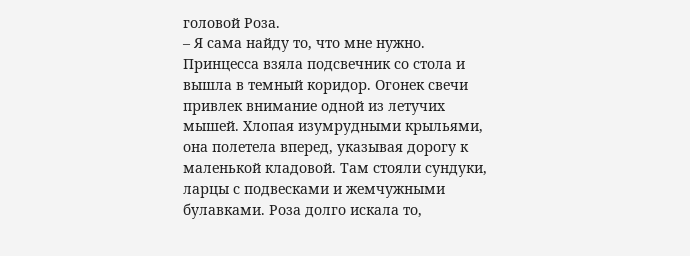головой Роза.
– Я сама найду то, что мне нужно.
Принцесса взяла подсвечник со стола и вышла в темный коридор. Огонек свечи привлек внимание одной из летучих мышей. Хлопая изумрудными крыльями, она полетела вперед, указывая дорогу к маленькой кладовой. Там стояли сундуки, ларцы с подвесками и жемчужными булавками. Роза долго искала то,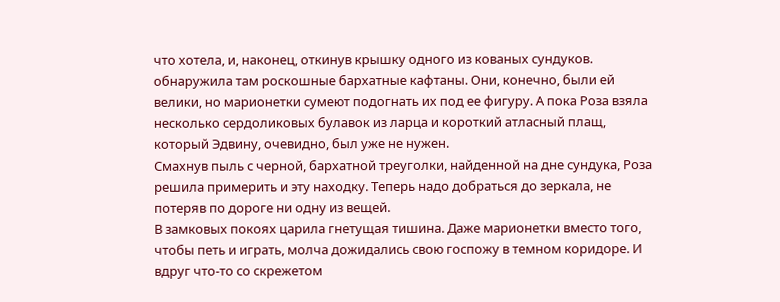что хотела, и, наконец, откинув крышку одного из кованых сундуков. обнаружила там роскошные бархатные кафтаны. Они, конечно, были ей велики, но марионетки сумеют подогнать их под ее фигуру. А пока Роза взяла несколько сердоликовых булавок из ларца и короткий атласный плащ, который Эдвину, очевидно, был уже не нужен.
Смахнув пыль с черной, бархатной треуголки, найденной на дне сундука, Роза решила примерить и эту находку. Теперь надо добраться до зеркала, не потеряв по дороге ни одну из вещей.
В замковых покоях царила гнетущая тишина. Даже марионетки вместо того, чтобы петь и играть, молча дожидались свою госпожу в темном коридоре. И вдруг что-то со скрежетом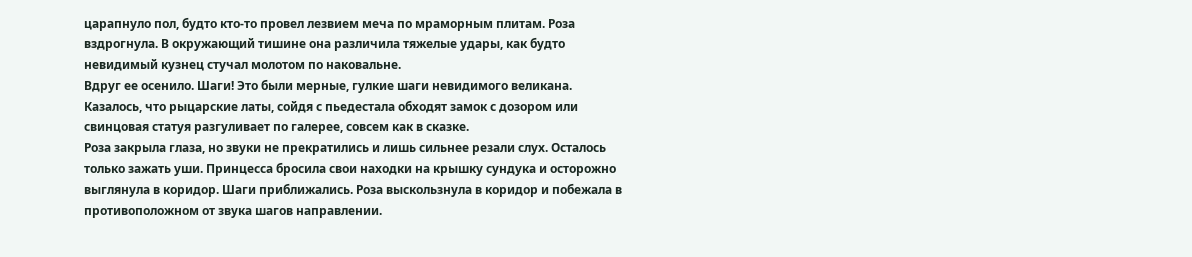царапнуло пол, будто кто-то провел лезвием меча по мраморным плитам. Роза вздрогнула. В окружающий тишине она различила тяжелые удары, как будто невидимый кузнец стучал молотом по наковальне.
Вдруг ее осенило. Шаги! Это были мерные, гулкие шаги невидимого великана. Казалось, что рыцарские латы, сойдя с пьедестала обходят замок с дозором или свинцовая статуя разгуливает по галерее, совсем как в сказке.
Роза закрыла глаза, но звуки не прекратились и лишь сильнее резали слух. Осталось только зажать уши. Принцесса бросила свои находки на крышку сундука и осторожно выглянула в коридор. Шаги приближались. Роза выскользнула в коридор и побежала в противоположном от звука шагов направлении.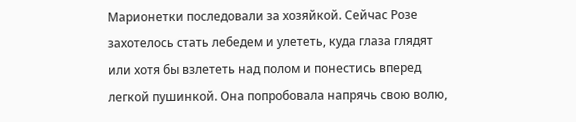Марионетки последовали за хозяйкой. Сейчас Розе захотелось стать лебедем и улететь, куда глаза глядят или хотя бы взлететь над полом и понестись вперед легкой пушинкой. Она попробовала напрячь свою волю,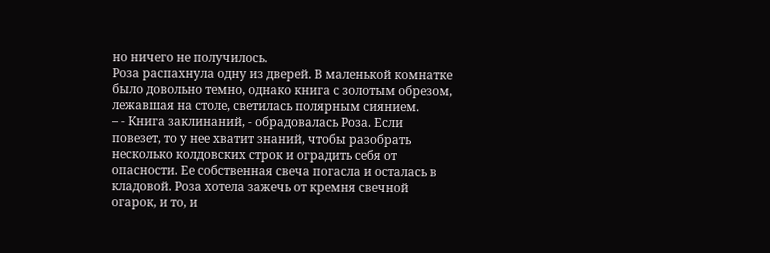но ничего не получилось.
Роза распахнула одну из дверей. В маленькой комнатке было довольно темно, однако книга с золотым обрезом, лежавшая на столе, светилась полярным сиянием.
– - Книга заклинаний, - обрадовалась Роза. Если повезет, то у нее хватит знаний, чтобы разобрать несколько колдовских строк и оградить себя от опасности. Ее собственная свеча погасла и осталась в кладовой. Роза хотела зажечь от кремня свечной огарок, и то, и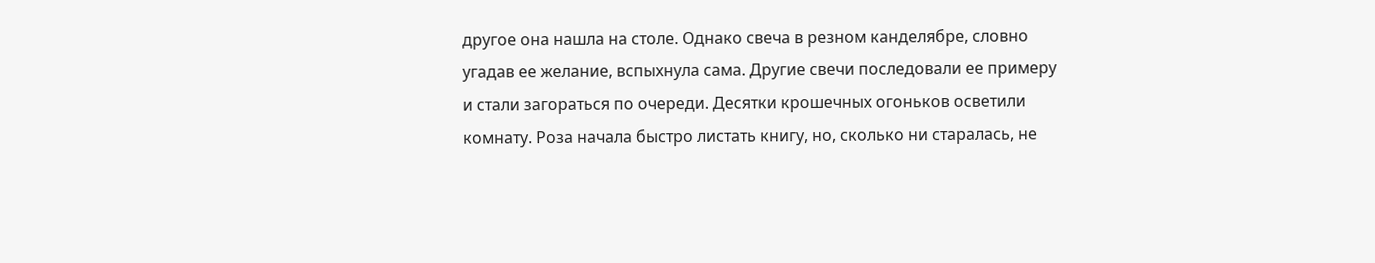другое она нашла на столе. Однако свеча в резном канделябре, словно угадав ее желание, вспыхнула сама. Другие свечи последовали ее примеру и стали загораться по очереди. Десятки крошечных огоньков осветили комнату. Роза начала быстро листать книгу, но, сколько ни старалась, не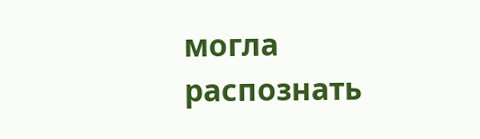могла распознать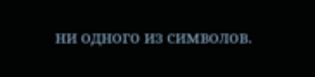ни одного из символов.